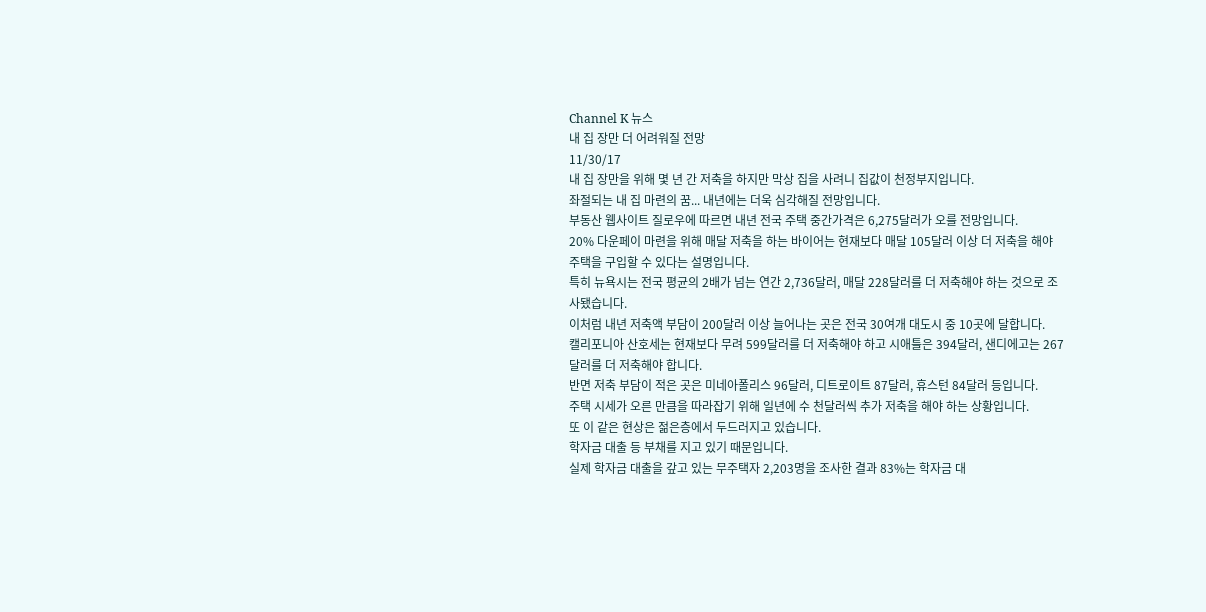Channel K 뉴스
내 집 장만 더 어려워질 전망
11/30/17
내 집 장만을 위해 몇 년 간 저축을 하지만 막상 집을 사려니 집값이 천정부지입니다.
좌절되는 내 집 마련의 꿈... 내년에는 더욱 심각해질 전망입니다.
부동산 웹사이트 질로우에 따르면 내년 전국 주택 중간가격은 6,275달러가 오를 전망입니다.
20% 다운페이 마련을 위해 매달 저축을 하는 바이어는 현재보다 매달 105달러 이상 더 저축을 해야 주택을 구입할 수 있다는 설명입니다.
특히 뉴욕시는 전국 평균의 2배가 넘는 연간 2,736달러, 매달 228달러를 더 저축해야 하는 것으로 조사됐습니다.
이처럼 내년 저축액 부담이 200달러 이상 늘어나는 곳은 전국 30여개 대도시 중 10곳에 달합니다.
캘리포니아 산호세는 현재보다 무려 599달러를 더 저축해야 하고 시애틀은 394달러, 샌디에고는 267달러를 더 저축해야 합니다.
반면 저축 부담이 적은 곳은 미네아폴리스 96달러, 디트로이트 87달러, 휴스턴 84달러 등입니다.
주택 시세가 오른 만큼을 따라잡기 위해 일년에 수 천달러씩 추가 저축을 해야 하는 상황입니다.
또 이 같은 현상은 젊은층에서 두드러지고 있습니다.
학자금 대출 등 부채를 지고 있기 때문입니다.
실제 학자금 대출을 갚고 있는 무주택자 2,203명을 조사한 결과 83%는 학자금 대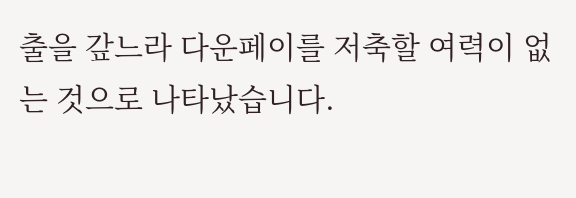출을 갚느라 다운페이를 저축할 여력이 없는 것으로 나타났습니다.